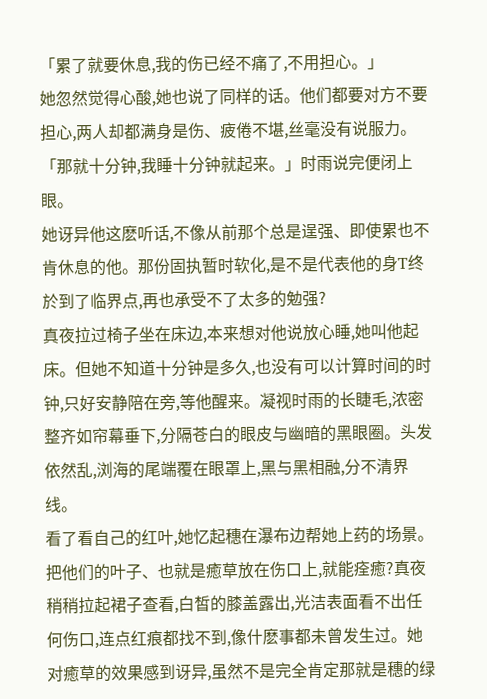「累了就要休息,我的伤已经不痛了,不用担心。」
她忽然觉得心酸,她也说了同样的话。他们都要对方不要担心,两人却都满身是伤、疲倦不堪,丝毫没有说服力。
「那就十分钟,我睡十分钟就起来。」时雨说完便闭上眼。
她讶异他这麽听话,不像从前那个总是逞强、即使累也不肯休息的他。那份固执暂时软化,是不是代表他的身T终於到了临界点,再也承受不了太多的勉强?
真夜拉过椅子坐在床边,本来想对他说放心睡,她叫他起床。但她不知道十分钟是多久,也没有可以计算时间的时钟,只好安静陪在旁,等他醒来。凝视时雨的长睫毛,浓密整齐如帘幕垂下,分隔苍白的眼皮与幽暗的黑眼圈。头发依然乱,浏海的尾端覆在眼罩上,黑与黑相融,分不清界线。
看了看自己的红叶,她忆起穗在瀑布边帮她上药的场景。把他们的叶子、也就是癒草放在伤口上,就能痊癒?真夜稍稍拉起裙子查看,白皙的膝盖露出,光洁表面看不出任何伤口,连点红痕都找不到,像什麽事都未曾发生过。她对癒草的效果感到讶异,虽然不是完全肯定那就是穗的绿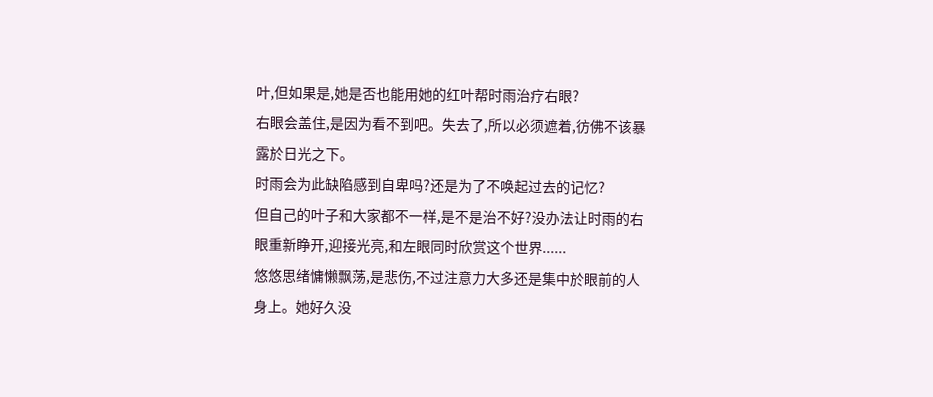叶,但如果是,她是否也能用她的红叶帮时雨治疗右眼?
右眼会盖住,是因为看不到吧。失去了,所以必须遮着,彷佛不该暴露於日光之下。
时雨会为此缺陷感到自卑吗?还是为了不唤起过去的记忆?
但自己的叶子和大家都不一样,是不是治不好?没办法让时雨的右眼重新睁开,迎接光亮,和左眼同时欣赏这个世界......
悠悠思绪慵懒飘荡,是悲伤,不过注意力大多还是集中於眼前的人身上。她好久没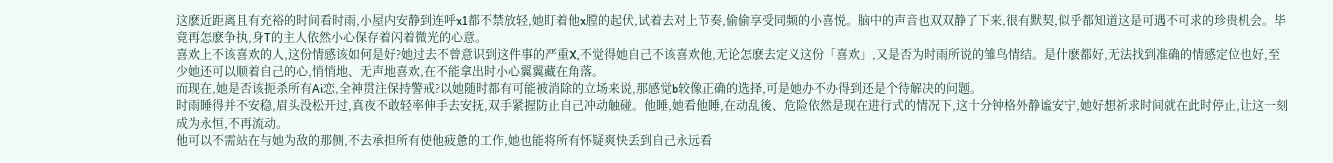这麽近距离且有充裕的时间看时雨,小屋内安静到连呼x1都不禁放轻,她盯着他x膛的起伏,试着去对上节奏,偷偷享受同频的小喜悦。脑中的声音也双双静了下来,很有默契,似乎都知道这是可遇不可求的珍贵机会。毕竟再怎麽争执,身T的主人依然小心保存着闪着微光的心意。
喜欢上不该喜欢的人,这份情感该如何是好?她过去不曾意识到这件事的严重X,不觉得她自己不该喜欢他,无论怎麽去定义这份「喜欢」,又是否为时雨所说的雏鸟情结。是什麽都好,无法找到准确的情感定位也好,至少她还可以顺着自己的心,悄悄地、无声地喜欢,在不能拿出时小心翼翼藏在角落。
而现在,她是否该扼杀所有Ai恋,全神贯注保持警戒?以她随时都有可能被消除的立场来说,那感觉b较像正确的选择,可是她办不办得到还是个待解决的问题。
时雨睡得并不安稳,眉头没松开过,真夜不敢轻率伸手去安抚,双手紧握防止自己冲动触碰。他睡,她看他睡,在动乱後、危险依然是现在进行式的情况下,这十分钟格外静谧安宁,她好想祈求时间就在此时停止,让这一刻成为永恒,不再流动。
他可以不需站在与她为敌的那侧,不去承担所有使他疲惫的工作,她也能将所有怀疑爽快丢到自己永远看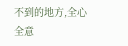不到的地方,全心全意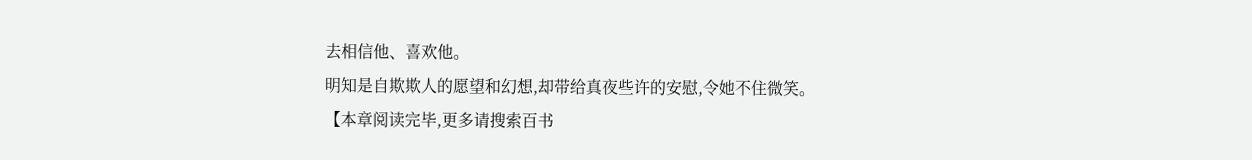去相信他、喜欢他。
明知是自欺欺人的愿望和幻想,却带给真夜些许的安慰,令她不住微笑。
【本章阅读完毕,更多请搜索百书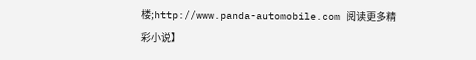楼;http://www.panda-automobile.com 阅读更多精彩小说】